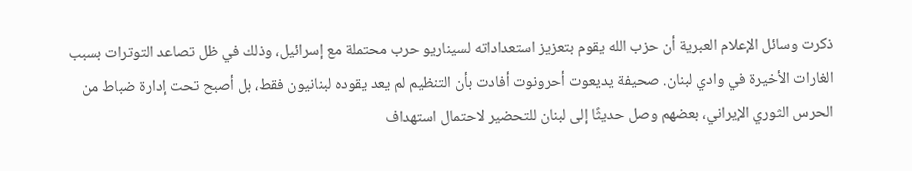ذكرت وسائل الإعلام العبرية أن حزب الله يقوم بتعزيز استعداداته لسيناريو حرب محتملة مع إسرائيل، وذلك في ظل تصاعد التوترات بسبب الغارات الأخيرة في وادي لبنان. صحيفة يديعوت أحرونوت أفادت بأن التنظيم لم يعد يقوده لبنانيون فقط، بل أصبح تحت إدارة ضباط من الحرس الثوري الإيراني، بعضهم وصل حديثًا إلى لبنان للتحضير لاحتمال استهداف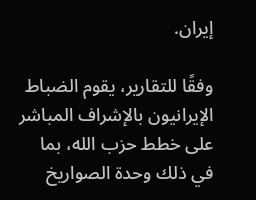إيران.

وفقًا للتقارير، يقوم الضباط الإيرانيون بالإشراف المباشر على خطط حزب الله، بما في ذلك وحدة الصواريخ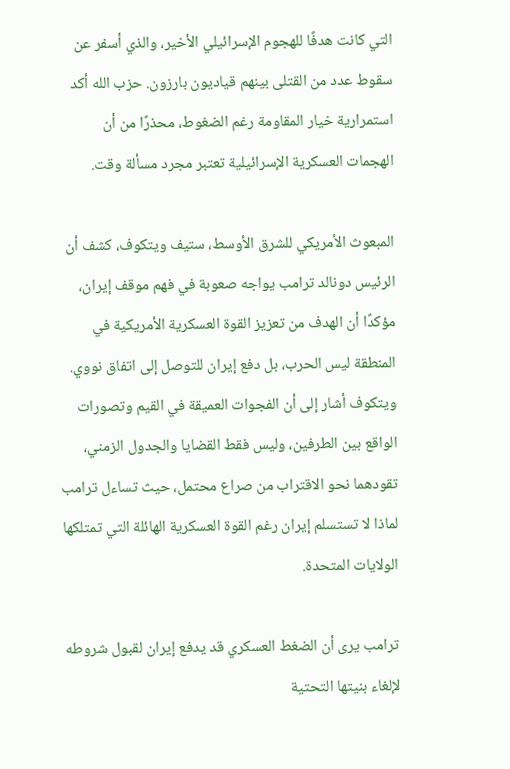التي كانت هدفًا للهجوم الإسرائيلي الأخير، والذي أسفر عن سقوط عدد من القتلى بينهم قياديون بارزون. حزب الله أكد استمرارية خيار المقاومة رغم الضغوط، محذرًا من أن الهجمات العسكرية الإسرائيلية تعتبر مجرد مسألة وقت.

المبعوث الأمريكي للشرق الأوسط، ستيف ويتكوف، كشف أن الرئيس دونالد ترامب يواجه صعوبة في فهم موقف إيران، مؤكدًا أن الهدف من تعزيز القوة العسكرية الأمريكية في المنطقة ليس الحرب، بل دفع إيران للتوصل إلى اتفاق نووي. ويتكوف أشار إلى أن الفجوات العميقة في القيم وتصورات الواقع بين الطرفين، وليس فقط القضايا والجدول الزمني، تقودهما نحو الاقتراب من صراع محتمل، حيث تساءل ترامب لماذا لا تستسلم إيران رغم القوة العسكرية الهائلة التي تمتلكها الولايات المتحدة.

ترامب يرى أن الضغط العسكري قد يدفع إيران لقبول شروطه لإلغاء بنيتها التحتية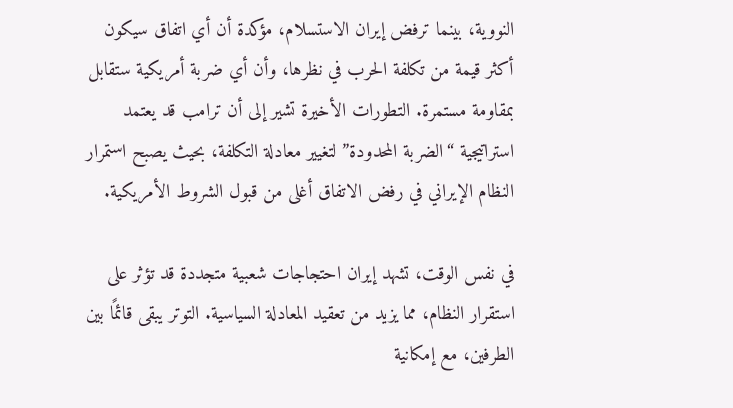النووية، بينما ترفض إيران الاستسلام، مؤكدة أن أي اتفاق سيكون أكثر قيمة من تكلفة الحرب في نظرها، وأن أي ضربة أمريكية ستقابل بمقاومة مستمرة. التطورات الأخيرة تشير إلى أن ترامب قد يعتمد استراتيجية “الضربة المحدودة” لتغيير معادلة التكلفة، بحيث يصبح استمرار النظام الإيراني في رفض الاتفاق أغلى من قبول الشروط الأمريكية.

في نفس الوقت، تشهد إيران احتجاجات شعبية متجددة قد تؤثر على استقرار النظام، مما يزيد من تعقيد المعادلة السياسية. التوتر يبقى قائمًا بين الطرفين، مع إمكانية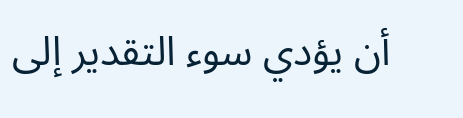أن يؤدي سوء التقدير إلى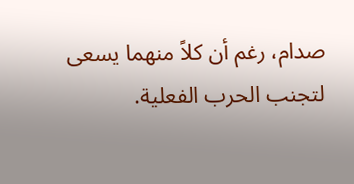صدام، رغم أن كلاً منهما يسعى لتجنب الحرب الفعلية.